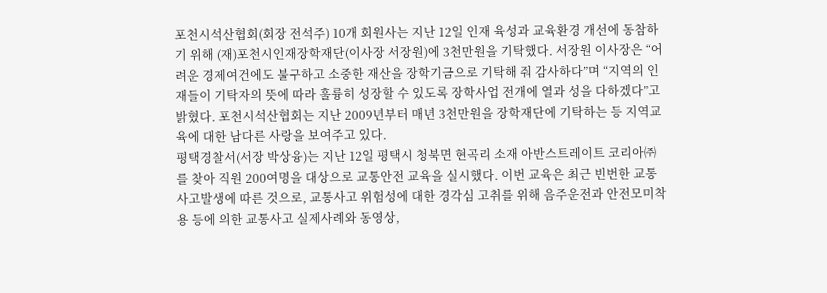포천시석산협회(회장 전석주) 10개 회원사는 지난 12일 인재 육성과 교육환경 개선에 동참하기 위해 (재)포천시인재장학재단(이사장 서장원)에 3천만원을 기탁했다. 서장원 이사장은 “어려운 경제여건에도 불구하고 소중한 재산을 장학기금으로 기탁해 줘 감사하다”며 “지역의 인재들이 기탁자의 뜻에 따라 훌륭히 성장할 수 있도록 장학사업 전개에 열과 성을 다하겠다”고 밝혔다. 포천시석산협회는 지난 2009년부터 매년 3천만원을 장학재단에 기탁하는 등 지역교육에 대한 남다른 사랑을 보여주고 있다.
평택경찰서(서장 박상융)는 지난 12일 평택시 청북면 현곡리 소재 아반스트레이트 코리아㈜를 찾아 직원 200여명을 대상으로 교통안전 교육을 실시했다. 이번 교육은 최근 빈번한 교통사고발생에 따른 것으로, 교통사고 위험성에 대한 경각심 고취를 위해 음주운전과 안전모미착용 등에 의한 교통사고 실제사례와 동영상,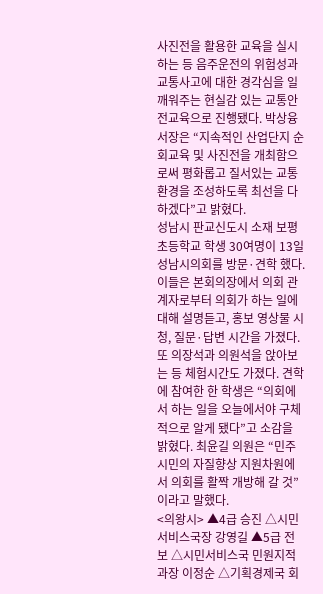사진전을 활용한 교육을 실시하는 등 음주운전의 위험성과 교통사고에 대한 경각심을 일깨워주는 현실감 있는 교통안전교육으로 진행됐다. 박상융 서장은 “지속적인 산업단지 순회교육 및 사진전을 개최함으로써 평화롭고 질서있는 교통환경을 조성하도록 최선을 다하겠다”고 밝혔다.
성남시 판교신도시 소재 보평초등학교 학생 30여명이 13일 성남시의회를 방문·견학 했다. 이들은 본회의장에서 의회 관계자로부터 의회가 하는 일에 대해 설명듣고, 홍보 영상물 시청, 질문·답변 시간을 가졌다. 또 의장석과 의원석을 앉아보는 등 체험시간도 가졌다. 견학에 참여한 한 학생은 “의회에서 하는 일을 오늘에서야 구체적으로 알게 됐다”고 소감을 밝혔다. 최윤길 의원은 “민주시민의 자질향상 지원차원에서 의회를 활짝 개방해 갈 것”이라고 말했다.
<의왕시> ▲4급 승진 △시민서비스국장 강영길 ▲5급 전보 △시민서비스국 민원지적과장 이정순 △기획경제국 회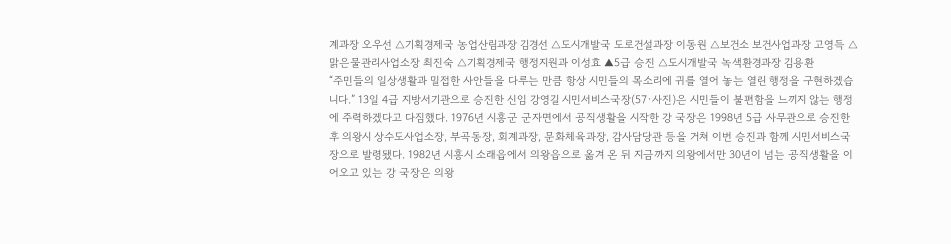계과장 오우선 △기획경제국 농업산림과장 김경선 △도시개발국 도로건설과장 이동원 △보건소 보건사업과장 고영득 △맑은물관리사업소장 최진숙 △기획경제국 행정지원과 이성효 ▲5급 승진 △도시개발국 녹색환경과장 김용환
“주민들의 일상생활과 밀접한 사안들을 다루는 만큼 항상 시민들의 목소리에 귀를 열어 놓는 열린 행정을 구현하겠습니다.” 13일 4급 지방서기관으로 승진한 신임 강영길 시민서비스국장(57·사진)은 시민들이 불편함을 느끼지 않는 행정에 주력하겠다고 다짐했다. 1976년 시흥군 군자면에서 공직생활을 시작한 강 국장은 1998년 5급 사무관으로 승진한 후 의왕시 상수도사업소장, 부곡동장, 회계과장, 문화체육과장, 감사담당관 등을 거쳐 이번 승진과 함께 시민서비스국장으로 발령됐다. 1982년 시흥시 소래읍에서 의왕읍으로 옮겨 온 뒤 지금까지 의왕에서만 30년이 넘는 공직생활을 이어오고 있는 강 국장은 의왕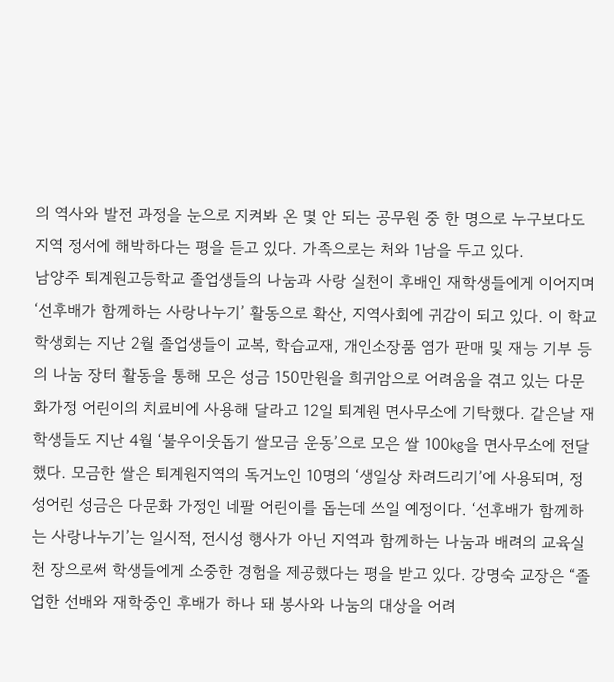의 역사와 발전 과정을 눈으로 지켜봐 온 몇 안 되는 공무원 중 한 명으로 누구보다도 지역 정서에 해박하다는 평을 듣고 있다. 가족으로는 처와 1남을 두고 있다.
남양주 퇴계원고등학교 졸업생들의 나눔과 사랑 실천이 후배인 재학생들에게 이어지며 ‘선후배가 함께하는 사랑나누기’ 활동으로 확산, 지역사회에 귀감이 되고 있다. 이 학교 학생회는 지난 2월 졸업생들이 교복, 학습교재, 개인소장품 염가 판매 및 재능 기부 등의 나눔 장터 활동을 통해 모은 성금 150만원을 희귀암으로 어려움을 겪고 있는 다문화가정 어린이의 치료비에 사용해 달라고 12일 퇴계원 면사무소에 기탁했다. 같은날 재학생들도 지난 4월 ‘불우이웃돕기 쌀모금 운동’으로 모은 쌀 100㎏을 면사무소에 전달했다. 모금한 쌀은 퇴계원지역의 독거노인 10명의 ‘생일상 차려드리기’에 사용되며, 정성어린 성금은 다문화 가정인 네팔 어린이를 돕는데 쓰일 예정이다. ‘선후배가 함께하는 사랑나누기’는 일시적, 전시성 행사가 아닌 지역과 함께하는 나눔과 배려의 교육실천 장으로써 학생들에게 소중한 경험을 제공했다는 평을 받고 있다. 강명숙 교장은 “졸업한 선배와 재학중인 후배가 하나 돼 봉사와 나눔의 대상을 어려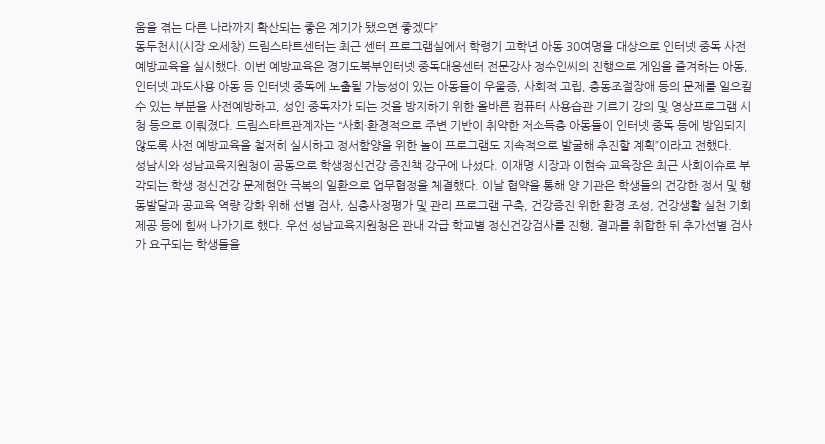움을 겪는 다른 나라까지 확산되는 좋은 계기가 됐으면 좋겠다”
동두천시(시장 오세창) 드림스타트센터는 최근 센터 프로그램실에서 학령기 고학년 아동 30여명을 대상으로 인터넷 중독 사전예방교육을 실시했다. 이번 예방교육은 경기도북부인터넷 중독대응센터 전문강사 정수인씨의 진행으로 게임을 즐겨하는 아동, 인터넷 과도사용 아동 등 인터넷 중독에 노출될 가능성이 있는 아동들이 우울증, 사회적 고립, 충동조절장애 등의 문제를 일으킬 수 있는 부분을 사전예방하고, 성인 중독자가 되는 것을 방지하기 위한 올바른 컴퓨터 사용습관 기르기 강의 및 영상프로그램 시청 등으로 이뤄졌다. 드림스타트관계자는 “사회·환경적으로 주변 기반이 취약한 저소득층 아동들이 인터넷 중독 등에 방임되지 않도록 사전 예방교육을 철저히 실시하고 정서함양을 위한 놀이 프로그램도 지속적으로 발굴해 추진할 계획”이라고 전했다.
성남시와 성남교육지원청이 공동으로 학생정신건강 증진책 강구에 나섰다. 이재명 시장과 이현숙 교육장은 최근 사회이슈로 부각되는 학생 정신건강 문제현안 극복의 일환으로 업무협정을 체결했다. 이날 협약을 통해 양 기관은 학생들의 건강한 정서 및 행동발달과 공교육 역량 강화 위해 선별 검사, 심층사정평가 및 관리 프로그램 구축, 건강증진 위한 환경 조성, 건강생활 실천 기회 제공 등에 힘써 나가기로 했다. 우선 성남교육지원청은 관내 각급 학교별 정신건강검사를 진행, 결과를 취합한 뒤 추가선별 검사가 요구되는 학생들을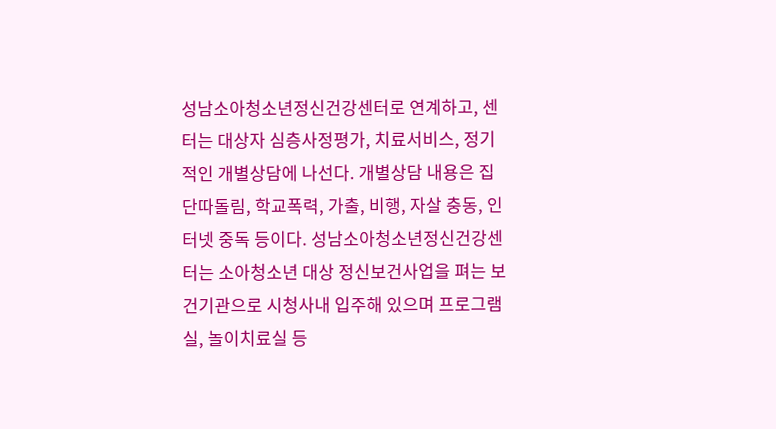성남소아청소년정신건강센터로 연계하고, 센터는 대상자 심층사정평가, 치료서비스, 정기적인 개별상담에 나선다. 개별상담 내용은 집단따돌림, 학교폭력, 가출, 비행, 자살 충동, 인터넷 중독 등이다. 성남소아청소년정신건강센터는 소아청소년 대상 정신보건사업을 펴는 보건기관으로 시청사내 입주해 있으며 프로그램실, 놀이치료실 등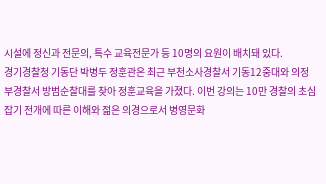시설에 정신과 전문의, 특수 교육전문가 등 10명의 요원이 배치돼 있다.
경기경찰청 기동단 박병두 정훈관은 최근 부천소사경찰서 기동12중대와 의정부경찰서 방범순찰대를 찾아 정훈교육을 가졌다. 이번 강의는 10만 경찰의 초심잡기 전개에 따른 이해와 젊은 의경으로서 병영문화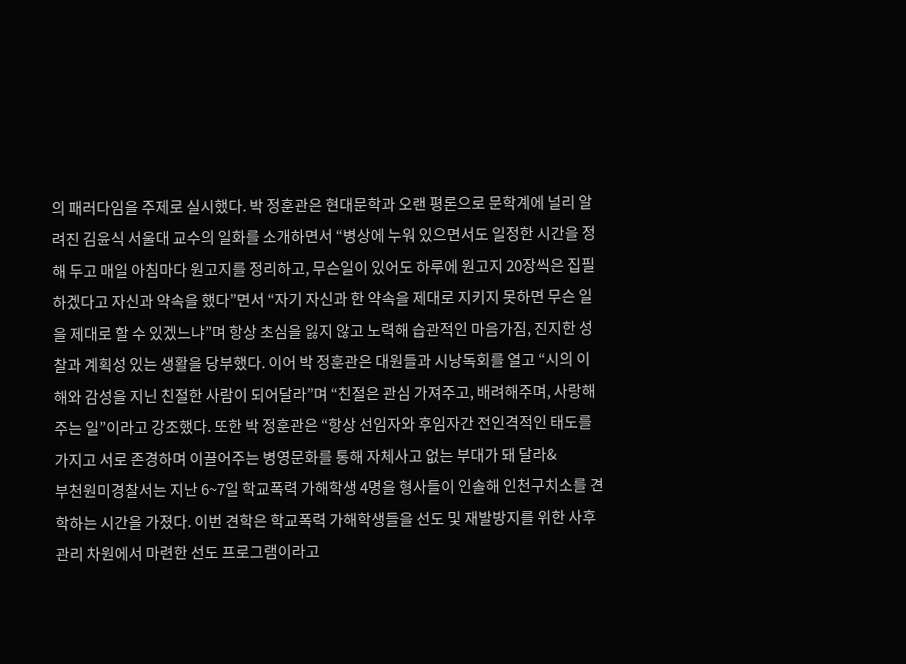의 패러다임을 주제로 실시했다. 박 정훈관은 현대문학과 오랜 평론으로 문학계에 널리 알려진 김윤식 서울대 교수의 일화를 소개하면서 “병상에 누워 있으면서도 일정한 시간을 정해 두고 매일 아침마다 원고지를 정리하고, 무슨일이 있어도 하루에 원고지 20장씩은 집필하겠다고 자신과 약속을 했다”면서 “자기 자신과 한 약속을 제대로 지키지 못하면 무슨 일을 제대로 할 수 있겠느냐”며 항상 초심을 잃지 않고 노력해 습관적인 마음가짐, 진지한 성찰과 계획성 있는 생활을 당부했다. 이어 박 정훈관은 대원들과 시낭독회를 열고 “시의 이해와 감성을 지닌 친절한 사람이 되어달라”며 “친절은 관심 가져주고, 배려해주며, 사랑해 주는 일”이라고 강조했다. 또한 박 정훈관은 “항상 선임자와 후임자간 전인격적인 태도를 가지고 서로 존경하며 이끌어주는 병영문화를 통해 자체사고 없는 부대가 돼 달라&
부천원미경찰서는 지난 6~7일 학교폭력 가해학생 4명을 형사들이 인솔해 인천구치소를 견학하는 시간을 가졌다. 이번 견학은 학교폭력 가해학생들을 선도 및 재발방지를 위한 사후관리 차원에서 마련한 선도 프로그램이라고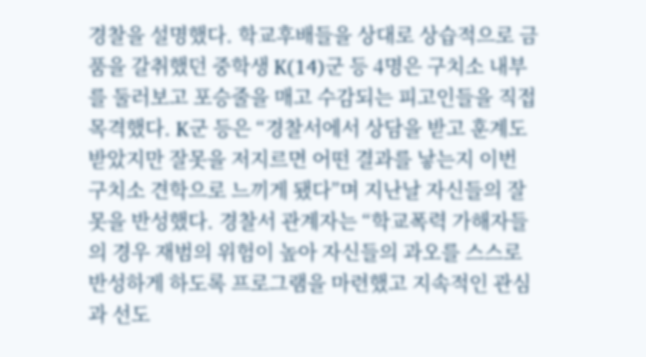경찰을 설명했다. 학교후배들을 상대로 상습적으로 금품을 갈취했던 중학생 K(14)군 등 4명은 구치소 내부를 둘러보고 포승줄을 매고 수감되는 피고인들을 직접 목격했다. K군 등은 “경찰서에서 상담을 받고 훈계도 받았지만 잘못을 저지르면 어떤 결과를 낳는지 이번 구치소 견학으로 느끼게 됐다”며 지난날 자신들의 잘못을 반성했다. 경찰서 관계자는 “학교폭력 가해자들의 경우 재범의 위험이 높아 자신들의 과오를 스스로 반성하게 하도록 프로그램을 마련했고 지속적인 관심과 선도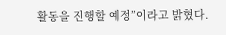활동을 진행할 예정”이라고 밝혔다.